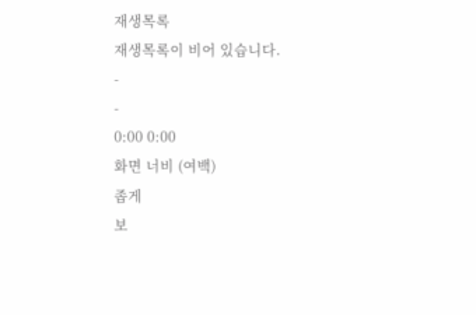재생목록
재생목록이 비어 있습니다.
-
-
0:00 0:00
화면 너비 (여백)
좁게
보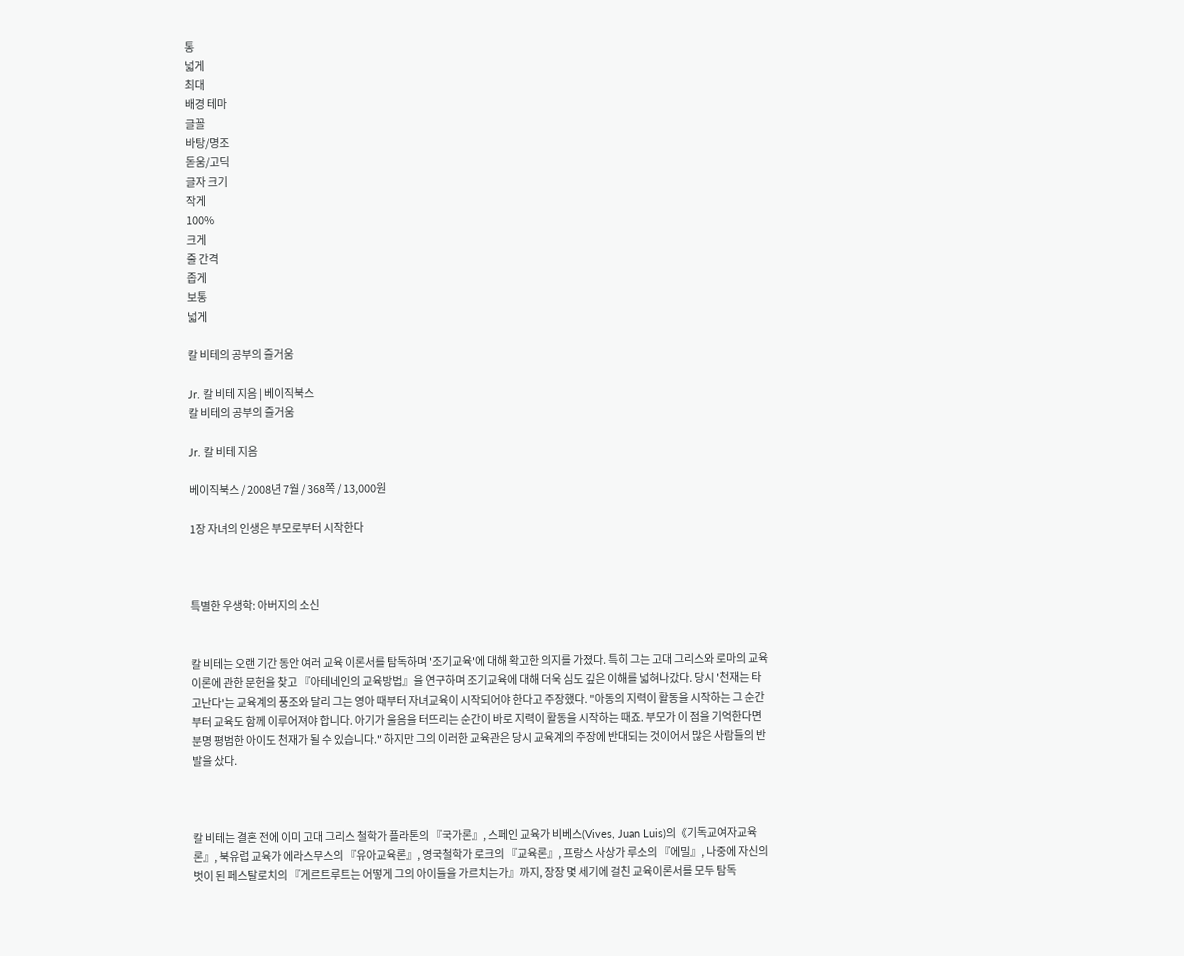통
넓게
최대
배경 테마
글꼴
바탕/명조
돋움/고딕
글자 크기
작게
100%
크게
줄 간격
좁게
보통
넓게

칼 비테의 공부의 즐거움

Jr. 칼 비테 지음 | 베이직북스
칼 비테의 공부의 즐거움

Jr. 칼 비테 지음

베이직북스 / 2008년 7월 / 368쪽 / 13,000원

1장 자녀의 인생은 부모로부터 시작한다



특별한 우생학: 아버지의 소신


칼 비테는 오랜 기간 동안 여러 교육 이론서를 탐독하며 '조기교육'에 대해 확고한 의지를 가졌다. 특히 그는 고대 그리스와 로마의 교육이론에 관한 문헌을 찾고 『아테네인의 교육방법』을 연구하며 조기교육에 대해 더욱 심도 깊은 이해를 넓혀나갔다. 당시 '천재는 타고난다'는 교육계의 풍조와 달리 그는 영아 때부터 자녀교육이 시작되어야 한다고 주장했다. "아동의 지력이 활동을 시작하는 그 순간부터 교육도 함께 이루어져야 합니다. 아기가 울음을 터뜨리는 순간이 바로 지력이 활동을 시작하는 때죠. 부모가 이 점을 기억한다면 분명 평범한 아이도 천재가 될 수 있습니다." 하지만 그의 이러한 교육관은 당시 교육계의 주장에 반대되는 것이어서 많은 사람들의 반발을 샀다.



칼 비테는 결혼 전에 이미 고대 그리스 철학가 플라톤의 『국가론』, 스페인 교육가 비베스(Vives, Juan Luis)의《기독교여자교육론』, 북유럽 교육가 에라스무스의 『유아교육론』, 영국철학가 로크의 『교육론』, 프랑스 사상가 루소의 『에밀』, 나중에 자신의 벗이 된 페스탈로치의 『게르트루트는 어떻게 그의 아이들을 가르치는가』까지, 장장 몇 세기에 걸친 교육이론서를 모두 탐독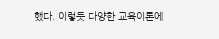했다. 이렇듯 다양한 교육이론에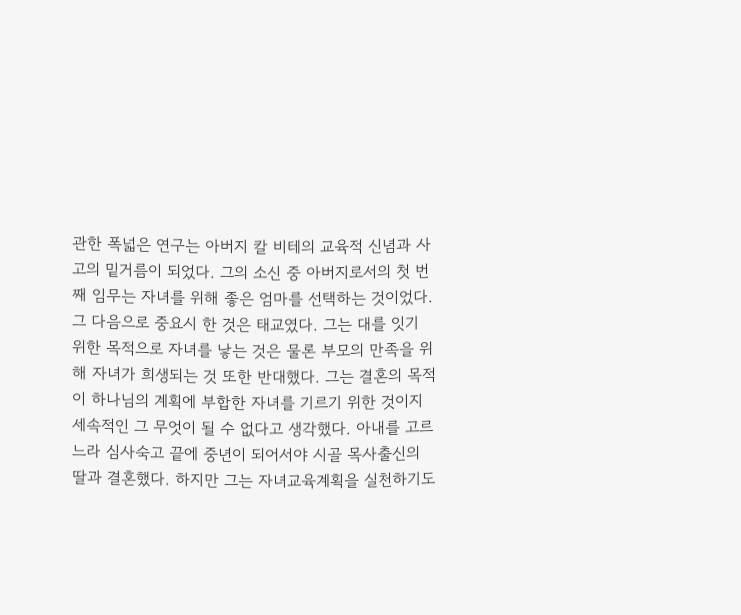관한 폭넓은 연구는 아버지 칼 비테의 교육적 신념과 사고의 밑거름이 되었다. 그의 소신 중 아버지로서의 첫 번째 임무는 자녀를 위해 좋은 엄마를 선택하는 것이었다. 그 다음으로 중요시 한 것은 태교였다. 그는 대를 잇기 위한 목적으로 자녀를 낳는 것은 물론 부모의 만족을 위해 자녀가 희생되는 것 또한 반대했다. 그는 결혼의 목적이 하나님의 계획에 부합한 자녀를 기르기 위한 것이지 세속적인 그 무엇이 될 수 없다고 생각했다. 아내를 고르느라 심사숙고 끝에 중년이 되어서야 시골 목사출신의 딸과 결혼했다. 하지만 그는 자녀교육계획을 실천하기도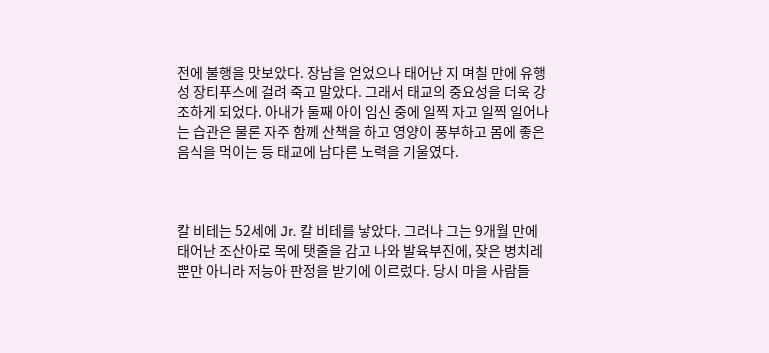전에 불행을 맛보았다. 장남을 얻었으나 태어난 지 며칠 만에 유행성 장티푸스에 걸려 죽고 말았다. 그래서 태교의 중요성을 더욱 강조하게 되었다. 아내가 둘째 아이 임신 중에 일찍 자고 일찍 일어나는 습관은 물론 자주 함께 산책을 하고 영양이 풍부하고 몸에 좋은 음식을 먹이는 등 태교에 남다른 노력을 기울였다.



칼 비테는 52세에 Jr. 칼 비테를 낳았다. 그러나 그는 9개월 만에 태어난 조산아로 목에 탯줄을 감고 나와 발육부진에, 잦은 병치레뿐만 아니라 저능아 판정을 받기에 이르렀다. 당시 마을 사람들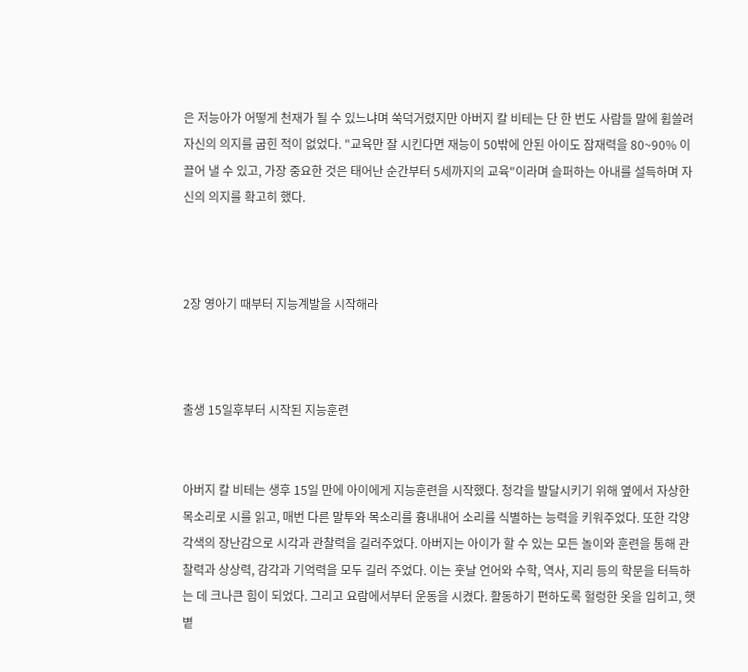은 저능아가 어떻게 천재가 될 수 있느냐며 쑥덕거렸지만 아버지 칼 비테는 단 한 번도 사람들 말에 휩쓸려 자신의 의지를 굽힌 적이 없었다. "교육만 잘 시킨다면 재능이 50밖에 안된 아이도 잠재력을 80~90% 이끌어 낼 수 있고, 가장 중요한 것은 태어난 순간부터 5세까지의 교육"이라며 슬퍼하는 아내를 설득하며 자신의 의지를 확고히 했다.



2장 영아기 때부터 지능계발을 시작해라



출생 15일후부터 시작된 지능훈련


아버지 칼 비테는 생후 15일 만에 아이에게 지능훈련을 시작했다. 청각을 발달시키기 위해 옆에서 자상한 목소리로 시를 읽고, 매번 다른 말투와 목소리를 흉내내어 소리를 식별하는 능력을 키워주었다. 또한 각양각색의 장난감으로 시각과 관찰력을 길러주었다. 아버지는 아이가 할 수 있는 모든 놀이와 훈련을 통해 관찰력과 상상력, 감각과 기억력을 모두 길러 주었다. 이는 훗날 언어와 수학, 역사, 지리 등의 학문을 터득하는 데 크나큰 힘이 되었다. 그리고 요람에서부터 운동을 시켰다. 활동하기 편하도록 헐렁한 옷을 입히고, 햇볕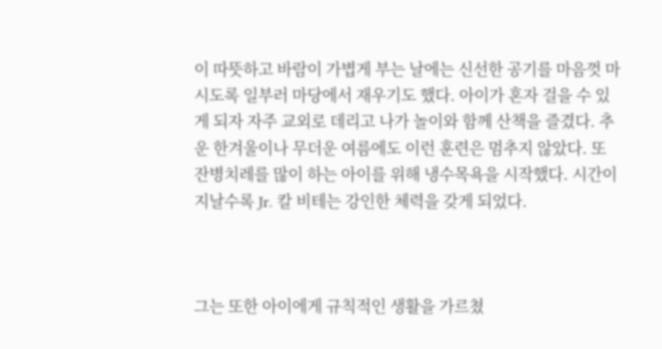이 따뜻하고 바람이 가볍게 부는 날에는 신선한 공기를 마음껏 마시도록 일부러 마당에서 재우기도 했다. 아이가 혼자 걸을 수 있게 되자 자주 교외로 데리고 나가 놀이와 함께 산책을 즐겼다. 추운 한겨울이나 무더운 여름에도 이런 훈련은 멈추지 않았다. 또 잔병치레를 많이 하는 아이를 위해 냉수목욕을 시작했다. 시간이 지날수록 Jr. 칼 비테는 강인한 체력을 갖게 되었다.



그는 또한 아이에게 규칙적인 생활을 가르쳤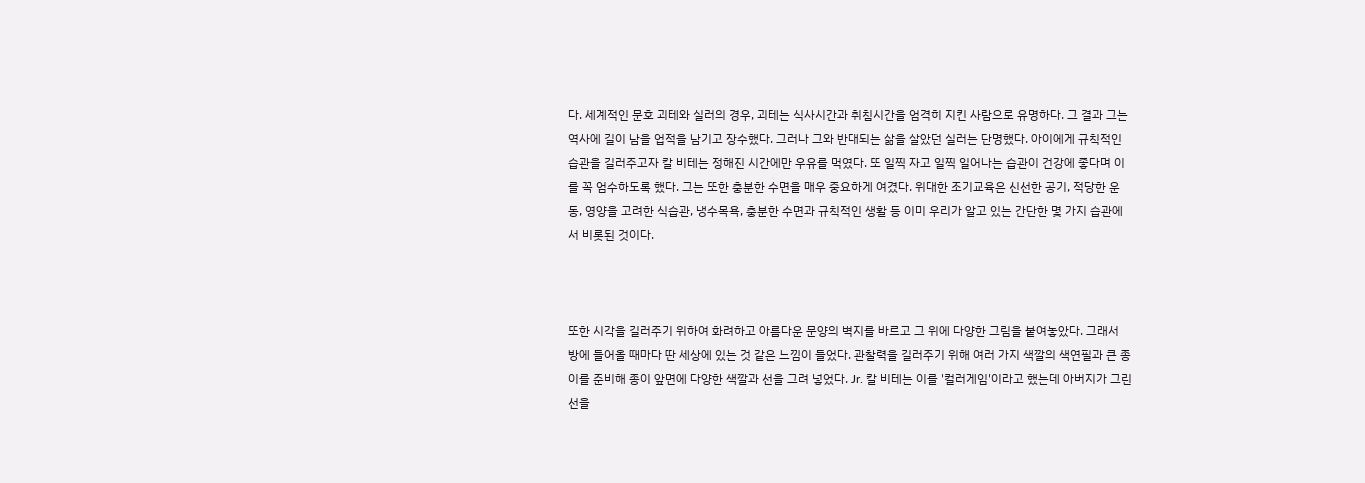다. 세계적인 문호 괴테와 실러의 경우, 괴테는 식사시간과 취침시간을 엄격히 지킨 사람으로 유명하다. 그 결과 그는 역사에 길이 남을 업적을 남기고 장수했다. 그러나 그와 반대되는 삶을 살았던 실러는 단명했다. 아이에게 규칙적인 습관을 길러주고자 칼 비테는 정해진 시간에만 우유를 먹였다. 또 일찍 자고 일찍 일어나는 습관이 건강에 좋다며 이를 꼭 엄수하도록 했다. 그는 또한 충분한 수면을 매우 중요하게 여겼다. 위대한 조기교육은 신선한 공기, 적당한 운동, 영양을 고려한 식습관, 냉수목욕, 충분한 수면과 규칙적인 생활 등 이미 우리가 알고 있는 간단한 몇 가지 습관에서 비롯된 것이다.



또한 시각을 길러주기 위하여 화려하고 아름다운 문양의 벽지를 바르고 그 위에 다양한 그림을 붙여놓았다. 그래서 방에 들어올 때마다 딴 세상에 있는 것 같은 느낌이 들었다. 관찰력을 길러주기 위해 여러 가지 색깔의 색연필과 큰 종이를 준비해 종이 앞면에 다양한 색깔과 선을 그려 넣었다. Jr. 칼 비테는 이를 '컬러게임'이라고 했는데 아버지가 그린 선을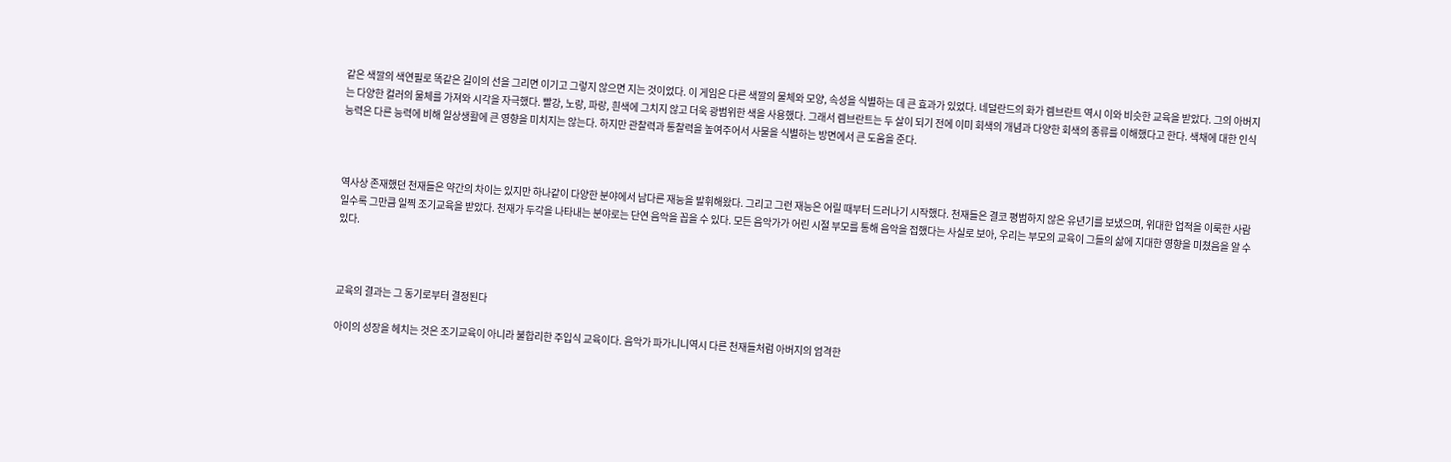같은 색깔의 색연필로 똑같은 길이의 선을 그리면 이기고 그렇지 않으면 지는 것이었다. 이 게임은 다른 색깔의 물체와 모양, 속성을 식별하는 데 큰 효과가 있었다. 네덜란드의 화가 렘브란트 역시 이와 비슷한 교육을 받았다. 그의 아버지는 다양한 컬러의 물체를 가져와 시각을 자극했다. 빨강, 노랑, 파랑, 흰색에 그치지 않고 더욱 광범위한 색을 사용했다. 그래서 렘브란트는 두 살이 되기 전에 이미 회색의 개념과 다양한 회색의 종류를 이해했다고 한다. 색채에 대한 인식능력은 다른 능력에 비해 일상생활에 큰 영향을 미치지는 않는다. 하지만 관찰력과 통찰력을 높여주어서 사물을 식별하는 방면에서 큰 도움을 준다.



역사상 존재했던 천재들은 약간의 차이는 있지만 하나같이 다양한 분야에서 남다른 재능을 발휘해왔다. 그리고 그런 재능은 어릴 때부터 드러나기 시작했다. 천재들은 결코 평범하지 않은 유년기를 보냈으며, 위대한 업적을 이룩한 사람일수록 그만큼 일찍 조기교육을 받았다. 천재가 두각을 나타내는 분야로는 단연 음악을 꼽을 수 있다. 모든 음악가가 어린 시절 부모를 통해 음악을 접했다는 사실로 보아, 우리는 부모의 교육이 그들의 삶에 지대한 영향을 미쳤음을 알 수 있다.



교육의 결과는 그 동기로부터 결정된다

아이의 성장을 헤치는 것은 조기교육이 아니라 불합리한 주입식 교육이다. 음악가 파가니니역시 다른 천재들처럼 아버지의 엄격한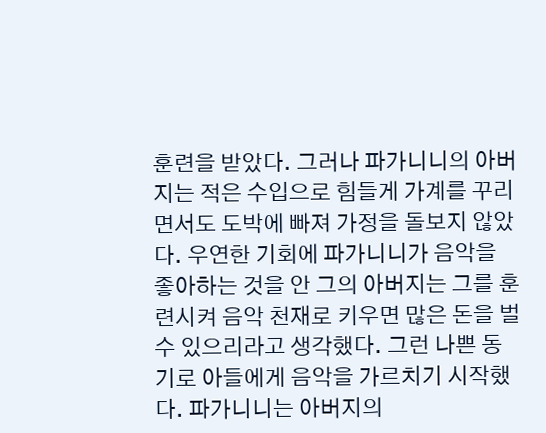훈련을 받았다. 그러나 파가니니의 아버지는 적은 수입으로 힘들게 가계를 꾸리면서도 도박에 빠져 가정을 돌보지 않았다. 우연한 기회에 파가니니가 음악을 좋아하는 것을 안 그의 아버지는 그를 훈련시켜 음악 천재로 키우면 많은 돈을 벌 수 있으리라고 생각했다. 그런 나쁜 동기로 아들에게 음악을 가르치기 시작했다. 파가니니는 아버지의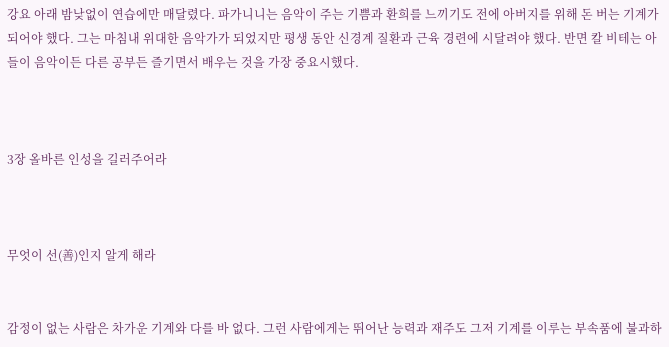강요 아래 밤낮없이 연습에만 매달렸다. 파가니니는 음악이 주는 기쁨과 환희를 느끼기도 전에 아버지를 위해 돈 버는 기계가 되어야 했다. 그는 마침내 위대한 음악가가 되었지만 평생 동안 신경계 질환과 근육 경련에 시달려야 했다. 반면 칼 비테는 아들이 음악이든 다른 공부든 즐기면서 배우는 것을 가장 중요시했다.



3장 올바른 인성을 길러주어라



무엇이 선(善)인지 알게 해라


감정이 없는 사람은 차가운 기계와 다를 바 없다. 그런 사람에게는 뛰어난 능력과 재주도 그저 기계를 이루는 부속품에 불과하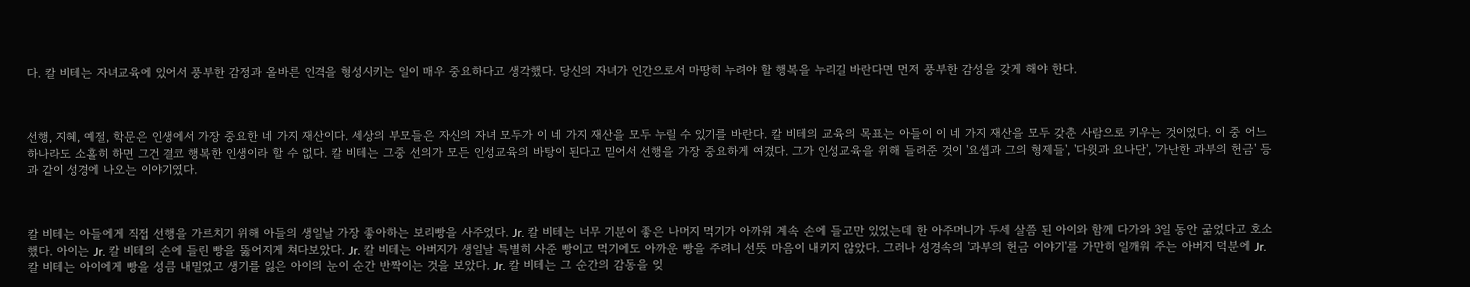다. 칼 비테는 자녀교육에 있어서 풍부한 감정과 올바른 인격을 형성시키는 일이 매우 중요하다고 생각했다. 당신의 자녀가 인간으로서 마땅히 누려야 할 행복을 누리길 바란다면 먼저 풍부한 감성을 갖게 해야 한다.



선행, 지혜, 예절, 학문은 인생에서 가장 중요한 네 가지 재산이다. 세상의 부모들은 자신의 자녀 모두가 이 네 가지 재산을 모두 누릴 수 있기를 바란다. 칼 비테의 교육의 목표는 아들이 이 네 가지 재산을 모두 갖춘 사람으로 키우는 것이었다. 이 중 어느 하나라도 소홀히 하면 그건 결코 행복한 인생이라 할 수 없다. 칼 비테는 그중 선의가 모든 인성교육의 바탕이 된다고 믿어서 선행을 가장 중요하게 여겼다. 그가 인성교육을 위해 들려준 것이 '요셉과 그의 형제들', '다윗과 요나단', '가난한 과부의 헌금' 등과 같이 성경에 나오는 이야기였다.



칼 비테는 아들에게 직접 선행을 가르치기 위해 아들의 생일날 가장 좋아하는 보리빵을 사주었다. Jr. 칼 비테는 너무 기분이 좋은 나머지 먹기가 아까워 계속 손에 들고만 있었는데 한 아주머니가 두세 살쯤 된 아이와 함께 다가와 3일 동안 굶었다고 호소했다. 아이는 Jr. 칼 비테의 손에 들린 빵을 뚫어지게 쳐다보았다. Jr. 칼 비테는 아버지가 생일날 특별히 사준 빵이고 먹기에도 아까운 빵을 주려니 선뜻 마음이 내키지 않았다. 그러나 성경속의 '과부의 헌금 이야기'를 가만히 일깨워 주는 아버지 덕분에 Jr. 칼 비테는 아이에게 빵을 성큼 내밀었고 생기를 잃은 아이의 눈이 순간 반짝이는 것을 보았다. Jr. 칼 비테는 그 순간의 감동을 잊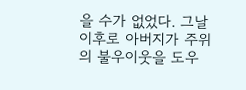을 수가 없었다. 그날 이후로 아버지가 주위의 불우이웃을 도우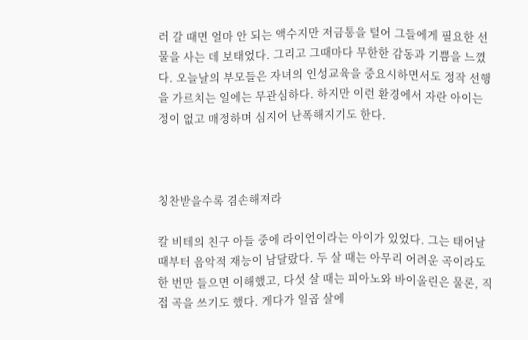러 갈 때면 얼마 안 되는 액수지만 저금통을 털어 그들에게 필요한 선물을 사는 데 보태었다. 그리고 그때마다 무한한 감동과 기쁨을 느꼈다. 오늘날의 부모들은 자녀의 인성교육을 중요시하면서도 정작 선행을 가르치는 일에는 무관심하다. 하지만 이런 환경에서 자란 아이는 정이 없고 매정하며 심지어 난폭해지기도 한다.



칭찬받을수록 겸손해져라

칼 비테의 친구 아들 중에 라이언이라는 아이가 있었다. 그는 태어날 때부터 음악적 재능이 남달랐다. 두 살 때는 아무리 어려운 곡이라도 한 번만 들으면 이해했고, 다섯 살 때는 피아노와 바이올린은 물론, 직접 곡을 쓰기도 했다. 게다가 일곱 살에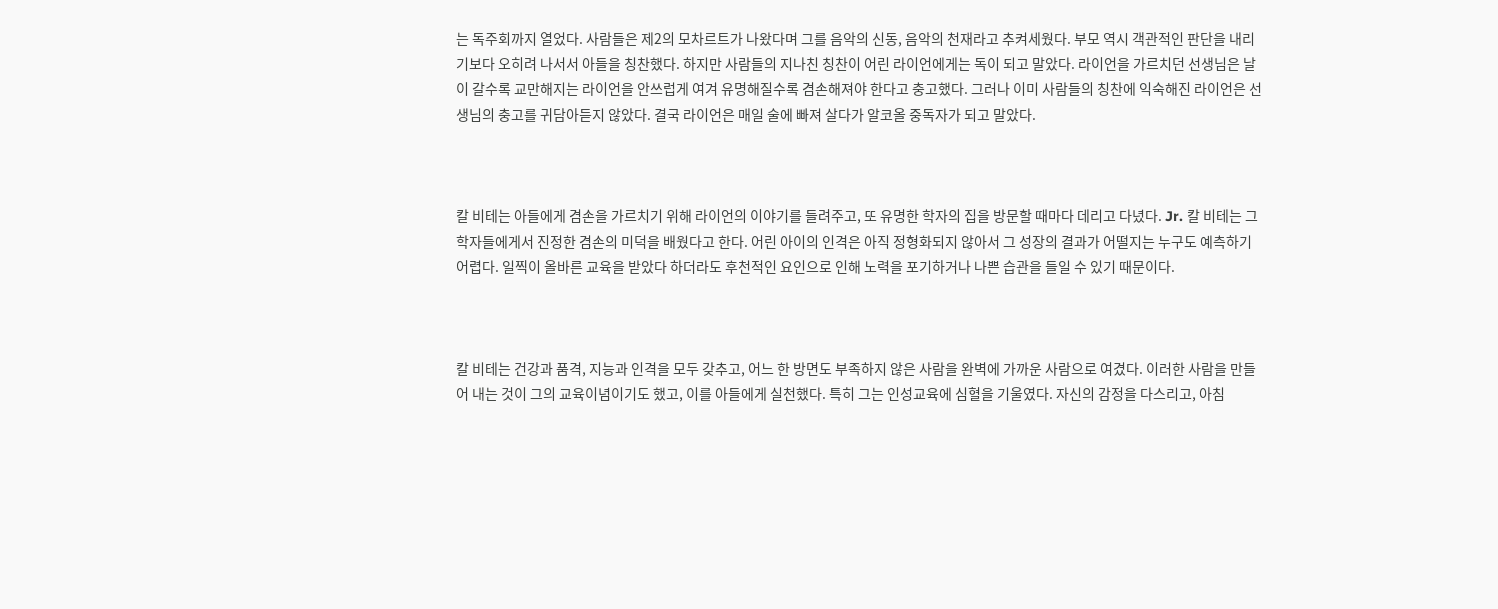는 독주회까지 열었다. 사람들은 제2의 모차르트가 나왔다며 그를 음악의 신동, 음악의 천재라고 추켜세웠다. 부모 역시 객관적인 판단을 내리기보다 오히려 나서서 아들을 칭찬했다. 하지만 사람들의 지나친 칭찬이 어린 라이언에게는 독이 되고 말았다. 라이언을 가르치던 선생님은 날이 갈수록 교만해지는 라이언을 안쓰럽게 여겨 유명해질수록 겸손해져야 한다고 충고했다. 그러나 이미 사람들의 칭찬에 익숙해진 라이언은 선생님의 충고를 귀담아듣지 않았다. 결국 라이언은 매일 술에 빠져 살다가 알코올 중독자가 되고 말았다.



칼 비테는 아들에게 겸손을 가르치기 위해 라이언의 이야기를 들려주고, 또 유명한 학자의 집을 방문할 때마다 데리고 다녔다. Jr. 칼 비테는 그 학자들에게서 진정한 겸손의 미덕을 배웠다고 한다. 어린 아이의 인격은 아직 정형화되지 않아서 그 성장의 결과가 어떨지는 누구도 예측하기 어렵다. 일찍이 올바른 교육을 받았다 하더라도 후천적인 요인으로 인해 노력을 포기하거나 나쁜 습관을 들일 수 있기 때문이다.



칼 비테는 건강과 품격, 지능과 인격을 모두 갖추고, 어느 한 방면도 부족하지 않은 사람을 완벽에 가까운 사람으로 여겼다. 이러한 사람을 만들어 내는 것이 그의 교육이념이기도 했고, 이를 아들에게 실천했다. 특히 그는 인성교육에 심혈을 기울였다. 자신의 감정을 다스리고, 아침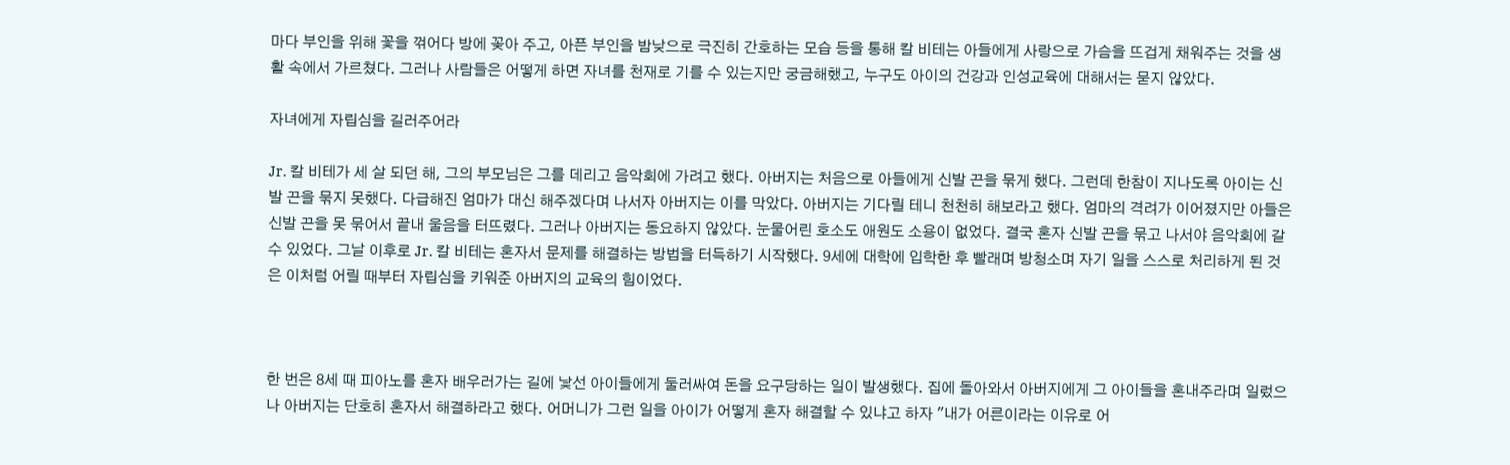마다 부인을 위해 꽃을 꺾어다 방에 꽂아 주고, 아픈 부인을 밤낮으로 극진히 간호하는 모습 등을 통해 칼 비테는 아들에게 사랑으로 가슴을 뜨겁게 채워주는 것을 생활 속에서 가르쳤다. 그러나 사람들은 어떻게 하면 자녀를 천재로 기를 수 있는지만 궁금해했고, 누구도 아이의 건강과 인성교육에 대해서는 묻지 않았다.

자녀에게 자립심을 길러주어라

Jr. 칼 비테가 세 살 되던 해, 그의 부모님은 그를 데리고 음악회에 가려고 했다. 아버지는 처음으로 아들에게 신발 끈을 묶게 했다. 그런데 한참이 지나도록 아이는 신발 끈을 묶지 못했다. 다급해진 엄마가 대신 해주겠다며 나서자 아버지는 이를 막았다. 아버지는 기다릴 테니 천천히 해보라고 했다. 엄마의 격려가 이어졌지만 아들은 신발 끈을 못 묶어서 끝내 울음을 터뜨렸다. 그러나 아버지는 동요하지 않았다. 눈물어린 호소도 애원도 소용이 없었다. 결국 혼자 신발 끈을 묶고 나서야 음악회에 갈 수 있었다. 그날 이후로 Jr. 칼 비테는 혼자서 문제를 해결하는 방법을 터득하기 시작했다. 9세에 대학에 입학한 후 빨래며 방청소며 자기 일을 스스로 처리하게 된 것은 이처럼 어릴 때부터 자립심을 키워준 아버지의 교육의 힘이었다.



한 번은 8세 때 피아노를 혼자 배우러가는 길에 낯선 아이들에게 둘러싸여 돈을 요구당하는 일이 발생했다. 집에 돌아와서 아버지에게 그 아이들을 혼내주라며 일렀으나 아버지는 단호히 혼자서 해결하라고 했다. 어머니가 그런 일을 아이가 어떻게 혼자 해결할 수 있냐고 하자 "내가 어른이라는 이유로 어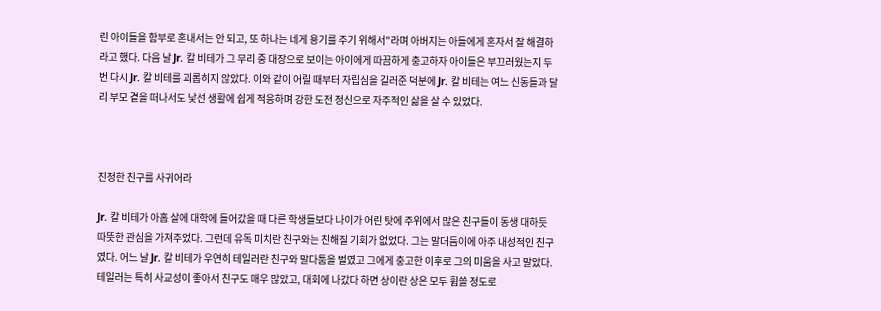린 아이들을 함부로 혼내서는 안 되고, 또 하나는 네게 용기를 주기 위해서"라며 아버지는 아들에게 혼자서 잘 해결하라고 했다. 다음 날 Jr. 칼 비테가 그 무리 중 대장으로 보이는 아이에게 따끔하게 충고하자 아이들은 부끄러웠는지 두 번 다시 Jr. 칼 비테를 괴롭히지 않았다. 이와 같이 어릴 때부터 자립심을 길러준 덕분에 Jr. 칼 비테는 여느 신동들과 달리 부모 곁을 떠나서도 낯선 생활에 쉽게 적응하며 강한 도전 정신으로 자주적인 삶을 살 수 있었다.



진정한 친구를 사귀어라

Jr. 칼 비테가 아홉 살에 대학에 들어갔을 때 다른 학생들보다 나이가 어린 탓에 주위에서 많은 친구들이 동생 대하듯 따뜻한 관심을 가져주었다. 그런데 유독 미치란 친구와는 친해질 기회가 없었다. 그는 말더듬이에 아주 내성적인 친구였다. 어느 날 Jr. 칼 비테가 우연히 테일러란 친구와 말다툼을 벌였고 그에게 충고한 이후로 그의 미움을 사고 말았다. 테일러는 특히 사교성이 좋아서 친구도 매우 많았고, 대회에 나갔다 하면 상이란 상은 모두 휩쓸 정도로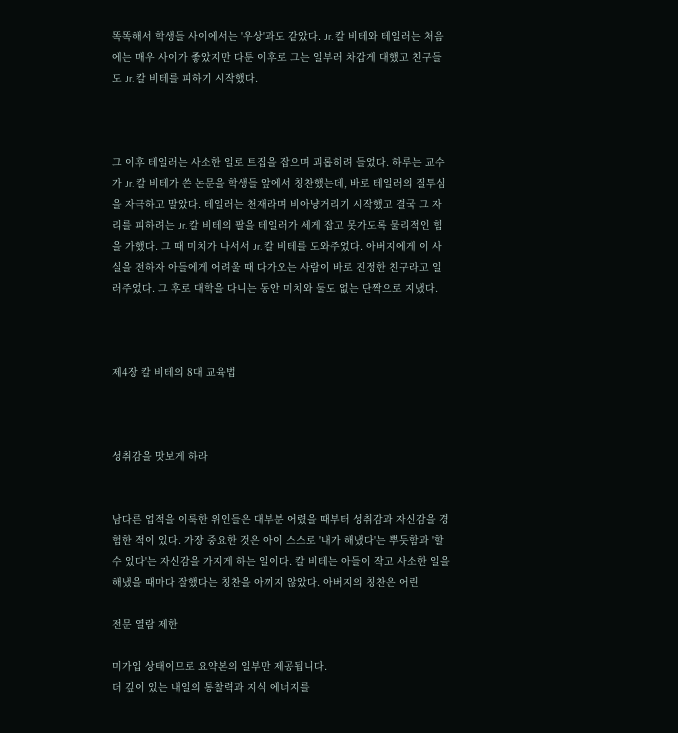똑똑해서 학생들 사이에서는 '우상'과도 같았다. Jr. 칼 비테와 테일러는 처음에는 매우 사이가 좋았지만 다툰 이후로 그는 일부러 차갑게 대했고 친구들도 Jr. 칼 비테를 피하기 시작했다.



그 이후 테일러는 사소한 일로 트집을 잡으며 괴롭히려 들었다. 하루는 교수가 Jr. 칼 비테가 쓴 논문을 학생들 앞에서 칭찬했는데, 바로 테일러의 질투심을 자극하고 말았다. 테일러는 천재라며 비아냥거리기 시작했고 결국 그 자리를 피하려는 Jr. 칼 비테의 팔을 테일러가 세게 잡고 못가도록 물리적인 힘을 가했다. 그 때 미치가 나서서 Jr. 칼 비테를 도와주었다. 아버지에게 이 사실을 전하자 아들에게 어려울 때 다가오는 사람이 바로 진정한 친구라고 일러주었다. 그 후로 대학을 다니는 동안 미치와 둘도 없는 단짝으로 지냈다.



제4장 칼 비테의 8대 교육법



성취감을 맛보게 하라


남다른 업적을 이룩한 위인들은 대부분 어렸을 때부터 성취감과 자신감을 경험한 적이 있다. 가장 중요한 것은 아이 스스로 '내가 해냈다'는 뿌듯함과 '할 수 있다'는 자신감을 가지게 하는 일이다. 칼 비테는 아들이 작고 사소한 일을 해냈을 때마다 잘했다는 칭찬을 아끼지 않았다. 아버지의 칭찬은 어린

전문 열람 제한

미가입 상태이므로 요약본의 일부만 제공됩니다.
더 깊이 있는 내일의 통찰력과 지식 에너지를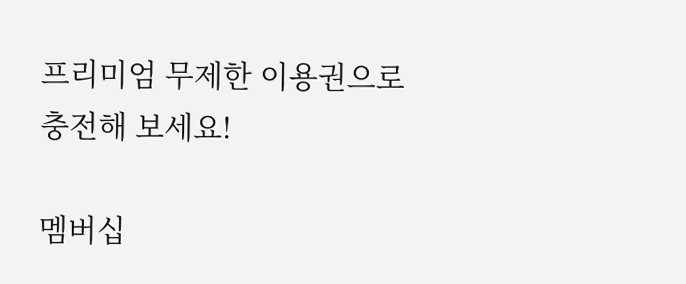프리미엄 무제한 이용권으로 충전해 보세요!

멤버십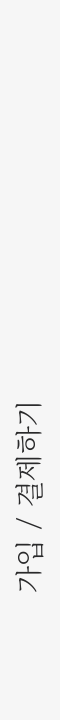가입 / 결제하기